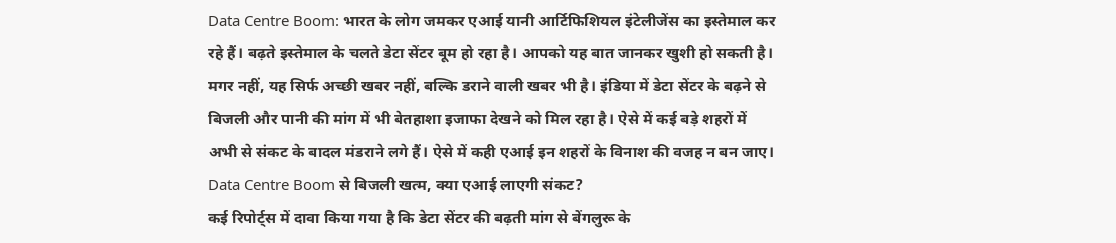Data Centre Boom: भारत के लोग जमकर एआई यानी आर्टिफिशियल इंटेलीजेंस का इस्तेमाल कर रहे हैं। बढ़ते इस्तेमाल के चलते डेटा सेंटर बूम हो रहा है। आपको यह बात जानकर खुशी हो सकती है। मगर नहीं, यह सिर्फ अच्छी खबर नहीं, बल्कि डराने वाली खबर भी है। इंडिया में डेटा सेंटर के बढ़ने से बिजली और पानी की मांग में भी बेतहाशा इजाफा देखने को मिल रहा है। ऐसे में कई बड़े शहरों में अभी से संकट के बादल मंडराने लगे हैं। ऐसे में कही एआई इन शहरों के विनाश की वजह न बन जाए।
Data Centre Boom से बिजली खत्म, क्या एआई लाएगी संकट?
कई रिपोर्ट्स में दावा किया गया है कि डेटा सेंटर की बढ़ती मांग से बेंगलुरू के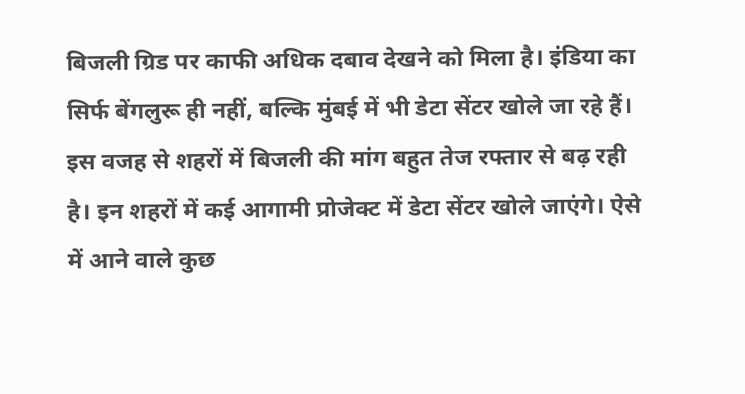बिजली ग्रिड पर काफी अधिक दबाव देखने को मिला है। इंडिया का सिर्फ बेंगलुरू ही नहीं, बल्कि मुंबई में भी डेटा सेंटर खोले जा रहे हैं। इस वजह से शहरों में बिजली की मांग बहुत तेज रफ्तार से बढ़ रही है। इन शहरों में कई आगामी प्रोजेक्ट में डेटा सेंटर खोले जाएंगे। ऐसे में आने वाले कुछ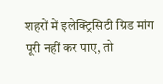शहरों में इलेक्ट्रिसिटी ग्रिड मांग पूरी नहीं कर पाए, तो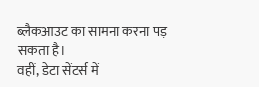ब्लैकआउट का सामना करना पड़ सकता है।
वहीं, डेटा सेंटर्स में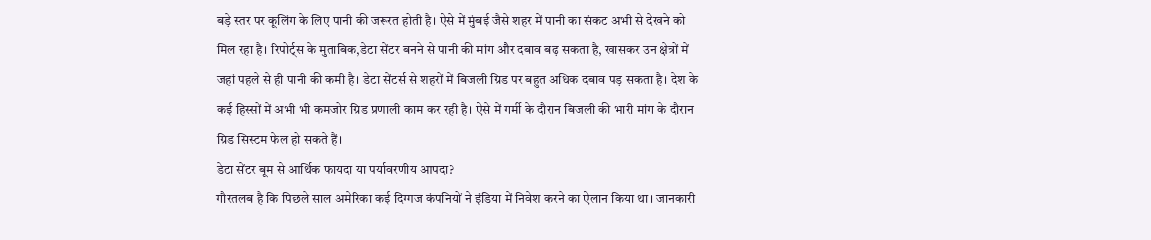बड़े स्तर पर कूलिंग के लिए पानी की जरूरत होती है। ऐसे में मुंबई जैसे शहर में पानी का संकट अभी से देखने को मिल रहा है। रिपोर्ट्स के मुताबिक,डेटा सेंटर बनने से पानी की मांग और दबाव बढ़ सकता है, खासकर उन क्षेत्रों में जहां पहले से ही पानी की कमी है। डेटा सेंटर्स से शहरों में बिजली ग्रिड पर बहुत अधिक दबाव पड़ सकता है। देश के कई हिस्सों में अभी भी कमजोर ग्रिड प्रणाली काम कर रही है। ऐसे में गर्मी के दौरान बिजली की भारी मांग के दौरान ग्रिड सिस्टम फेल हो सकते हैं।
डेटा सेंटर बूम से आर्थिक फायदा या पर्यावरणीय आपदा?
गौरतलब है कि पिछले साल अमेरिका कई दिग्गज कंपनियों ने इंडिया में निवेश करने का ऐलान किया था। जानकारी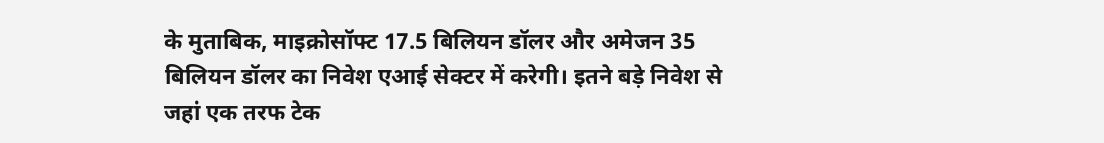के मुताबिक, माइक्रोसॉफ्ट 17.5 बिलियन डॉलर और अमेजन 35 बिलियन डॉलर का निवेश एआई सेक्टर में करेगी। इतने बड़े निवेश से जहां एक तरफ टेक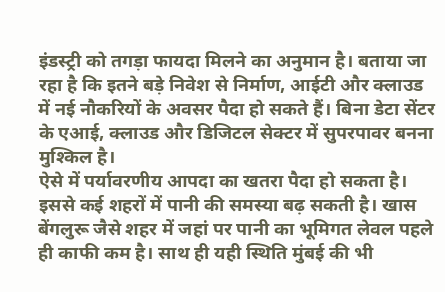इंडस्ट्री को तगड़ा फायदा मिलने का अनुमान है। बताया जा रहा है कि इतने बड़े निवेश से निर्माण, आईटी और क्लाउड में नई नौकरियों के अवसर पैदा हो सकते हैं। बिना डेटा सेंटर के एआई, क्लाउड और डिजिटल सेक्टर में सुपरपावर बनना मुश्किल है।
ऐसे में पर्यावरणीय आपदा का खतरा पैदा हो सकता है। इससे कई शहरों में पानी की समस्या बढ़ सकती है। खास बेंगलुरू जैसे शहर में जहां पर पानी का भूमिगत लेवल पहले ही काफी कम है। साथ ही यही स्थिति मुंबई की भी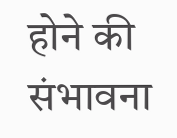होने की संभावना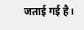जताई गई है।